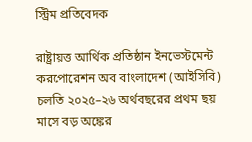স্ট্রিম প্রতিবেদক

রাষ্ট্রায়ত্ত আর্থিক প্রতিষ্ঠান ইনভেস্টমেন্ট করপোরেশন অব বাংলাদেশ (আইসিবি) চলতি ২০২৫–২৬ অর্থবছরের প্রথম ছয় মাসে বড় অঙ্কের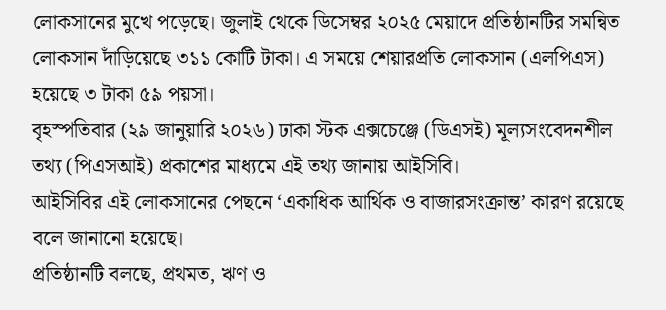লোকসানের মুখে পড়েছে। জুলাই থেকে ডিসেম্বর ২০২৫ মেয়াদে প্রতিষ্ঠানটির সমন্বিত লোকসান দাঁড়িয়েছে ৩১১ কোটি টাকা। এ সময়ে শেয়ারপ্রতি লোকসান (এলপিএস) হয়েছে ৩ টাকা ৫৯ পয়সা।
বৃহস্পতিবার (২৯ জানুয়ারি ২০২৬) ঢাকা স্টক এক্সচেঞ্জে (ডিএসই) মূল্যসংবেদনশীল তথ্য (পিএসআই) প্রকাশের মাধ্যমে এই তথ্য জানায় আইসিবি।
আইসিবির এই লোকসানের পেছনে ‘একাধিক আর্থিক ও বাজারসংক্রান্ত’ কারণ রয়েছে বলে জানানো হয়েছে।
প্রতিষ্ঠানটি বলছে, প্রথমত, ঋণ ও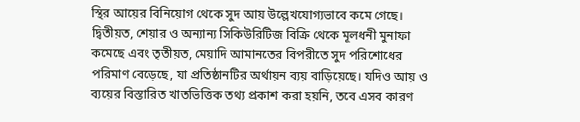স্থির আয়ের বিনিয়োগ থেকে সুদ আয় উল্লেখযোগ্যভাবে কমে গেছে। দ্বিতীয়ত, শেয়ার ও অন্যান্য সিকিউরিটিজ বিক্রি থেকে মূলধনী মুনাফা কমেছে এবং তৃতীয়ত, মেয়াদি আমানতের বিপরীতে সুদ পরিশোধের পরিমাণ বেড়েছে, যা প্রতিষ্ঠানটির অর্থায়ন ব্যয় বাড়িয়েছে। যদিও আয় ও ব্যয়ের বিস্তারিত খাতভিত্তিক তথ্য প্রকাশ করা হয়নি, তবে এসব কারণ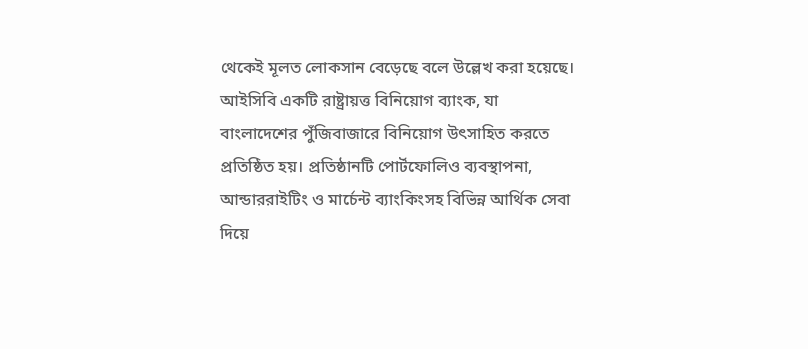থেকেই মূলত লোকসান বেড়েছে বলে উল্লেখ করা হয়েছে।
আইসিবি একটি রাষ্ট্রায়ত্ত বিনিয়োগ ব্যাংক, যা বাংলাদেশের পুঁজিবাজারে বিনিয়োগ উৎসাহিত করতে প্রতিষ্ঠিত হয়। প্রতিষ্ঠানটি পোর্টফোলিও ব্যবস্থাপনা, আন্ডাররাইটিং ও মার্চেন্ট ব্যাংকিংসহ বিভিন্ন আর্থিক সেবা দিয়ে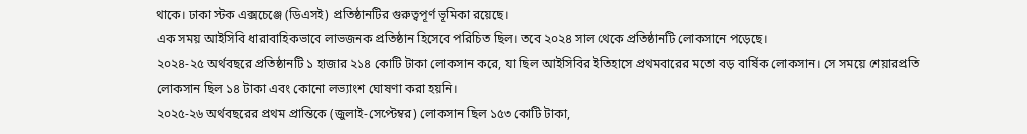থাকে। ঢাকা স্টক এক্সচেঞ্জে (ডিএসই) প্রতিষ্ঠানটির গুরুত্বপূর্ণ ভূমিকা রয়েছে।
এক সময় আইসিবি ধারাবাহিকভাবে লাভজনক প্রতিষ্ঠান হিসেবে পরিচিত ছিল। তবে ২০২৪ সাল থেকে প্রতিষ্ঠানটি লোকসানে পড়েছে।
২০২৪-২৫ অর্থবছরে প্রতিষ্ঠানটি ১ হাজার ২১৪ কোটি টাকা লোকসান করে, যা ছিল আইসিবির ইতিহাসে প্রথমবারের মতো বড় বার্ষিক লোকসান। সে সময়ে শেয়ারপ্রতি লোকসান ছিল ১৪ টাকা এবং কোনো লভ্যাংশ ঘোষণা করা হয়নি।
২০২৫-২৬ অর্থবছরের প্রথম প্রান্তিকে (জুলাই-সেপ্টেম্বর) লোকসান ছিল ১৫৩ কোটি টাকা,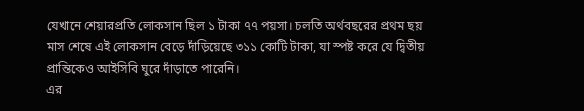যেখানে শেয়ারপ্রতি লোকসান ছিল ১ টাকা ৭৭ পয়সা। চলতি অর্থবছরের প্রথম ছয় মাস শেষে এই লোকসান বেড়ে দাঁড়িয়েছে ৩১১ কোটি টাকা, যা স্পষ্ট করে যে দ্বিতীয় প্রান্তিকেও আইসিবি ঘুরে দাঁড়াতে পারেনি।
এর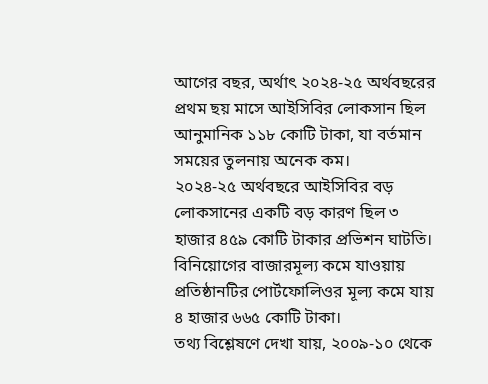আগের বছর, অর্থাৎ ২০২৪-২৫ অর্থবছরের প্রথম ছয় মাসে আইসিবির লোকসান ছিল আনুমানিক ১১৮ কোটি টাকা, যা বর্তমান সময়ের তুলনায় অনেক কম।
২০২৪-২৫ অর্থবছরে আইসিবির বড় লোকসানের একটি বড় কারণ ছিল ৩ হাজার ৪৫৯ কোটি টাকার প্রভিশন ঘাটতি। বিনিয়োগের বাজারমূল্য কমে যাওয়ায় প্রতিষ্ঠানটির পোর্টফোলিওর মূল্য কমে যায় ৪ হাজার ৬৬৫ কোটি টাকা।
তথ্য বিশ্লেষণে দেখা যায়, ২০০৯-১০ থেকে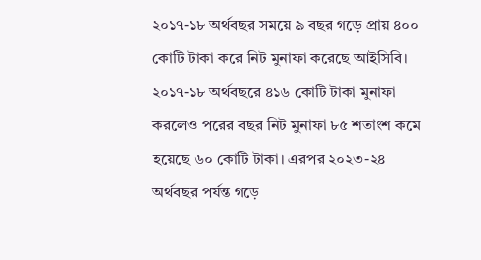২০১৭-১৮ অর্থবছর সময়ে ৯ বছর গড়ে প্রায় ৪০০ কোটি টাকা করে নিট মুনাফা করেছে আইসিবি। ২০১৭-১৮ অর্থবছরে ৪১৬ কোটি টাকা মুনাফা করলেও পরের বছর নিট মুনাফা ৮৫ শতাংশ কমে হয়েছে ৬০ কোটি টাকা। এরপর ২০২৩-২৪ অর্থবছর পর্যন্ত গড়ে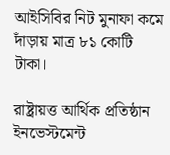আইসিবির নিট মুনাফা কমে দাঁড়ায় মাত্র ৮১ কোটি টাকা।

রাষ্ট্রায়ত্ত আর্থিক প্রতিষ্ঠান ইনভেস্টমেন্ট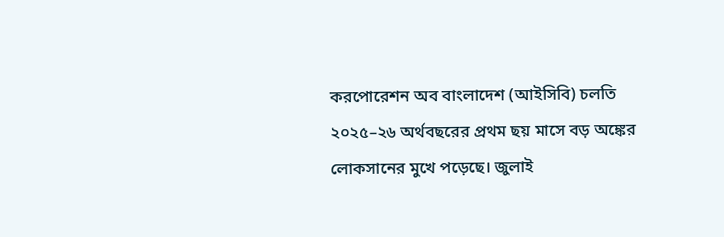করপোরেশন অব বাংলাদেশ (আইসিবি) চলতি ২০২৫–২৬ অর্থবছরের প্রথম ছয় মাসে বড় অঙ্কের লোকসানের মুখে পড়েছে। জুলাই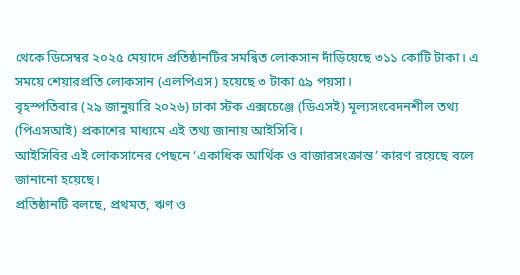থেকে ডিসেম্বর ২০২৫ মেয়াদে প্রতিষ্ঠানটির সমন্বিত লোকসান দাঁড়িয়েছে ৩১১ কোটি টাকা। এ সময়ে শেয়ারপ্রতি লোকসান (এলপিএস) হয়েছে ৩ টাকা ৫৯ পয়সা।
বৃহস্পতিবার (২৯ জানুয়ারি ২০২৬) ঢাকা স্টক এক্সচেঞ্জে (ডিএসই) মূল্যসংবেদনশীল তথ্য (পিএসআই) প্রকাশের মাধ্যমে এই তথ্য জানায় আইসিবি।
আইসিবির এই লোকসানের পেছনে ‘একাধিক আর্থিক ও বাজারসংক্রান্ত’ কারণ রয়েছে বলে জানানো হয়েছে।
প্রতিষ্ঠানটি বলছে, প্রথমত, ঋণ ও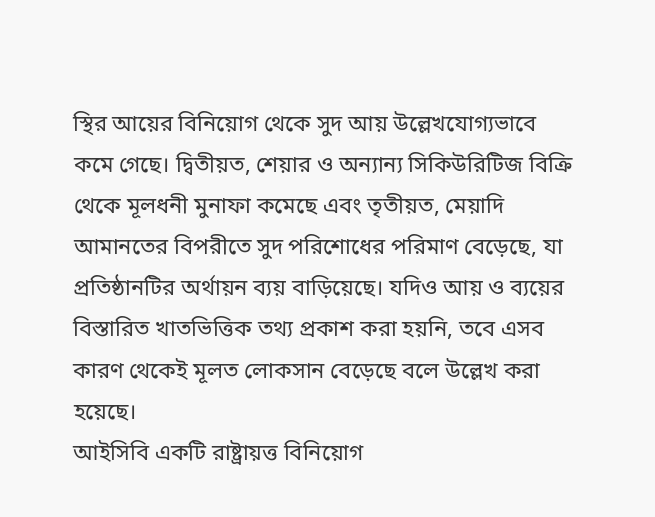স্থির আয়ের বিনিয়োগ থেকে সুদ আয় উল্লেখযোগ্যভাবে কমে গেছে। দ্বিতীয়ত, শেয়ার ও অন্যান্য সিকিউরিটিজ বিক্রি থেকে মূলধনী মুনাফা কমেছে এবং তৃতীয়ত, মেয়াদি আমানতের বিপরীতে সুদ পরিশোধের পরিমাণ বেড়েছে, যা প্রতিষ্ঠানটির অর্থায়ন ব্যয় বাড়িয়েছে। যদিও আয় ও ব্যয়ের বিস্তারিত খাতভিত্তিক তথ্য প্রকাশ করা হয়নি, তবে এসব কারণ থেকেই মূলত লোকসান বেড়েছে বলে উল্লেখ করা হয়েছে।
আইসিবি একটি রাষ্ট্রায়ত্ত বিনিয়োগ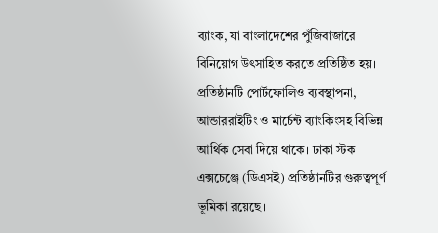ব্যাংক, যা বাংলাদেশের পুঁজিবাজারে বিনিয়োগ উৎসাহিত করতে প্রতিষ্ঠিত হয়। প্রতিষ্ঠানটি পোর্টফোলিও ব্যবস্থাপনা, আন্ডাররাইটিং ও মার্চেন্ট ব্যাংকিংসহ বিভিন্ন আর্থিক সেবা দিয়ে থাকে। ঢাকা স্টক এক্সচেঞ্জে (ডিএসই) প্রতিষ্ঠানটির গুরুত্বপূর্ণ ভূমিকা রয়েছে।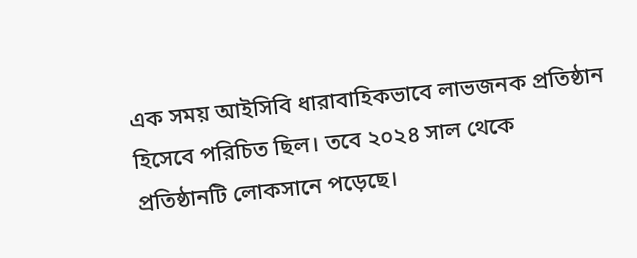এক সময় আইসিবি ধারাবাহিকভাবে লাভজনক প্রতিষ্ঠান হিসেবে পরিচিত ছিল। তবে ২০২৪ সাল থেকে প্রতিষ্ঠানটি লোকসানে পড়েছে।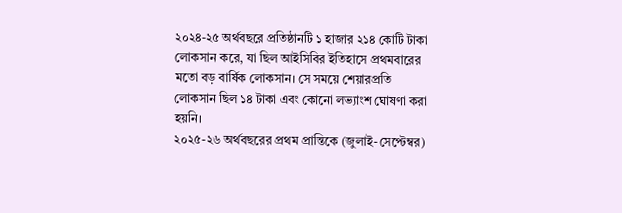২০২৪-২৫ অর্থবছরে প্রতিষ্ঠানটি ১ হাজার ২১৪ কোটি টাকা লোকসান করে, যা ছিল আইসিবির ইতিহাসে প্রথমবারের মতো বড় বার্ষিক লোকসান। সে সময়ে শেয়ারপ্রতি লোকসান ছিল ১৪ টাকা এবং কোনো লভ্যাংশ ঘোষণা করা হয়নি।
২০২৫-২৬ অর্থবছরের প্রথম প্রান্তিকে (জুলাই-সেপ্টেম্বর)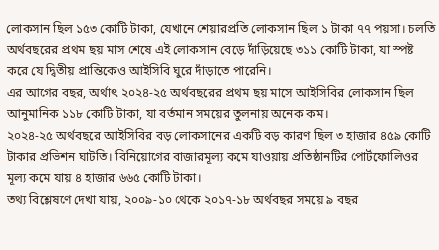লোকসান ছিল ১৫৩ কোটি টাকা, যেখানে শেয়ারপ্রতি লোকসান ছিল ১ টাকা ৭৭ পয়সা। চলতি অর্থবছরের প্রথম ছয় মাস শেষে এই লোকসান বেড়ে দাঁড়িয়েছে ৩১১ কোটি টাকা, যা স্পষ্ট করে যে দ্বিতীয় প্রান্তিকেও আইসিবি ঘুরে দাঁড়াতে পারেনি।
এর আগের বছর, অর্থাৎ ২০২৪-২৫ অর্থবছরের প্রথম ছয় মাসে আইসিবির লোকসান ছিল আনুমানিক ১১৮ কোটি টাকা, যা বর্তমান সময়ের তুলনায় অনেক কম।
২০২৪-২৫ অর্থবছরে আইসিবির বড় লোকসানের একটি বড় কারণ ছিল ৩ হাজার ৪৫৯ কোটি টাকার প্রভিশন ঘাটতি। বিনিয়োগের বাজারমূল্য কমে যাওয়ায় প্রতিষ্ঠানটির পোর্টফোলিওর মূল্য কমে যায় ৪ হাজার ৬৬৫ কোটি টাকা।
তথ্য বিশ্লেষণে দেখা যায়, ২০০৯-১০ থেকে ২০১৭-১৮ অর্থবছর সময়ে ৯ বছর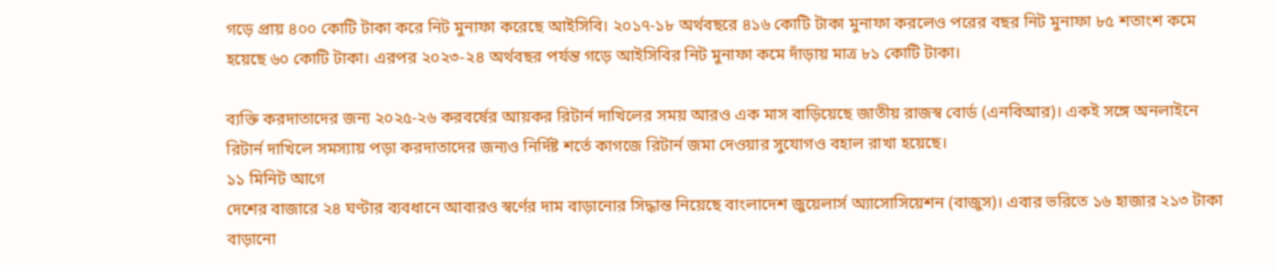গড়ে প্রায় ৪০০ কোটি টাকা করে নিট মুনাফা করেছে আইসিবি। ২০১৭-১৮ অর্থবছরে ৪১৬ কোটি টাকা মুনাফা করলেও পরের বছর নিট মুনাফা ৮৫ শতাংশ কমে হয়েছে ৬০ কোটি টাকা। এরপর ২০২৩-২৪ অর্থবছর পর্যন্ত গড়ে আইসিবির নিট মুনাফা কমে দাঁড়ায় মাত্র ৮১ কোটি টাকা।

ব্যক্তি করদাতাদের জন্য ২০২৫-২৬ করবর্ষের আয়কর রিটার্ন দাখিলের সময় আরও এক মাস বাড়িয়েছে জাতীয় রাজস্ব বোর্ড (এনবিআর)। একই সঙ্গে অনলাইনে রিটার্ন দাখিলে সমস্যায় পড়া করদাতাদের জন্যও নির্দিষ্ট শর্তে কাগজে রিটার্ন জমা দেওয়ার সুযোগও বহাল রাখা হয়েছে।
১১ মিনিট আগে
দেশের বাজারে ২৪ ঘণ্টার ব্যবধানে আবারও স্বর্ণের দাম বাড়ানোর সিদ্ধান্ত নিয়েছে বাংলাদেশ জুয়েলার্স অ্যাসোসিয়েশন (বাজুস)। এবার ভরিতে ১৬ হাজার ২১৩ টাকা বাড়ানো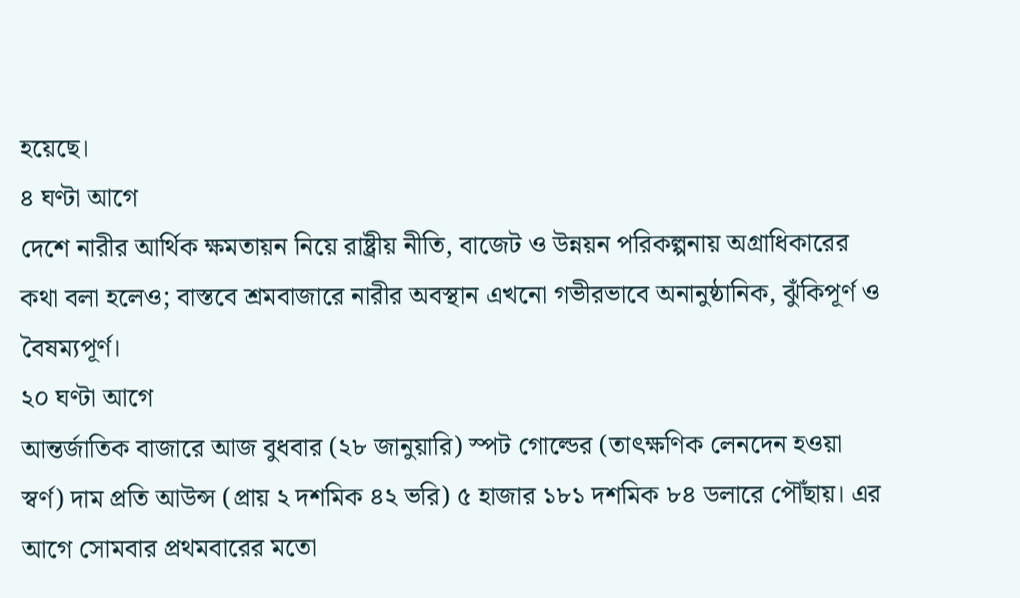হয়েছে।
৪ ঘণ্টা আগে
দেশে নারীর আর্থিক ক্ষমতায়ন নিয়ে রাষ্ট্রীয় নীতি, বাজেট ও উন্নয়ন পরিকল্পনায় অগ্রাধিকারের কথা বলা হলেও; বাস্তবে শ্রমবাজারে নারীর অবস্থান এখনো গভীরভাবে অনানুষ্ঠানিক, ঝুঁকিপূর্ণ ও বৈষম্যপূর্ণ।
২০ ঘণ্টা আগে
আন্তর্জাতিক বাজারে আজ বুধবার (২৮ জানুয়ারি) স্পট গোল্ডের (তাৎক্ষণিক লেনদেন হওয়া স্বর্ণ) দাম প্রতি আউন্স (প্রায় ২ দশমিক ৪২ ভরি) ৫ হাজার ১৮১ দশমিক ৮৪ ডলারে পৌঁছায়। এর আগে সোমবার প্রথমবারের মতো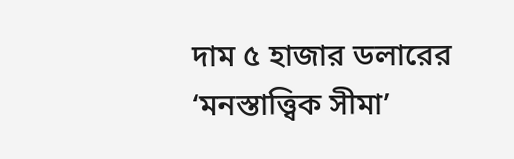দাম ৫ হাজার ডলারের ‘মনস্তাত্ত্বিক সীমা’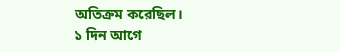অতিক্রম করেছিল।
১ দিন আগে